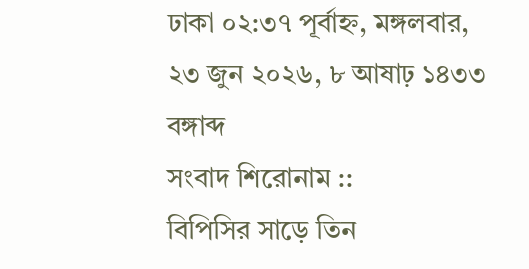ঢাকা ০২:৩৭ পূর্বাহ্ন, মঙ্গলবার, ২৩ জুন ২০২৬, ৮ আষাঢ় ১৪৩৩ বঙ্গাব্দ
সংবাদ শিরোনাম ::
বিপিসির সাড়ে তিন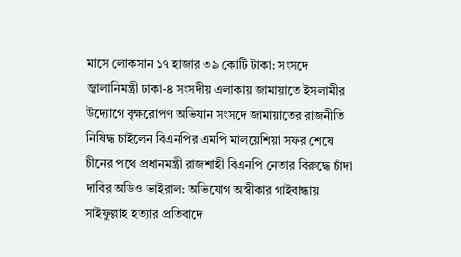মাসে লোকসান ১৭ হাজার ৩৯ কোটি টাকা: সংসদে জ্বালানিমন্ত্রী ঢাকা-৪ সংসদীয় এলাকায় জামায়াতে ইসলামীর উদ্যোগে বৃক্ষরোপণ অভিযান সংসদে জামায়াতের রাজনীতি নিষিদ্ধ চাইলেন বিএনপির এমপি মালয়েশিয়া সফর শেষে চীনের পথে প্রধানমন্ত্রী রাজশাহী বিএনপি নেতার বিরুদ্ধে চাঁদা দাবির অডিও ভাইরাল: অভিযোগ অস্বীকার গাইবান্ধায় সাইফুল্লাহ হত্যার প্রতিবাদে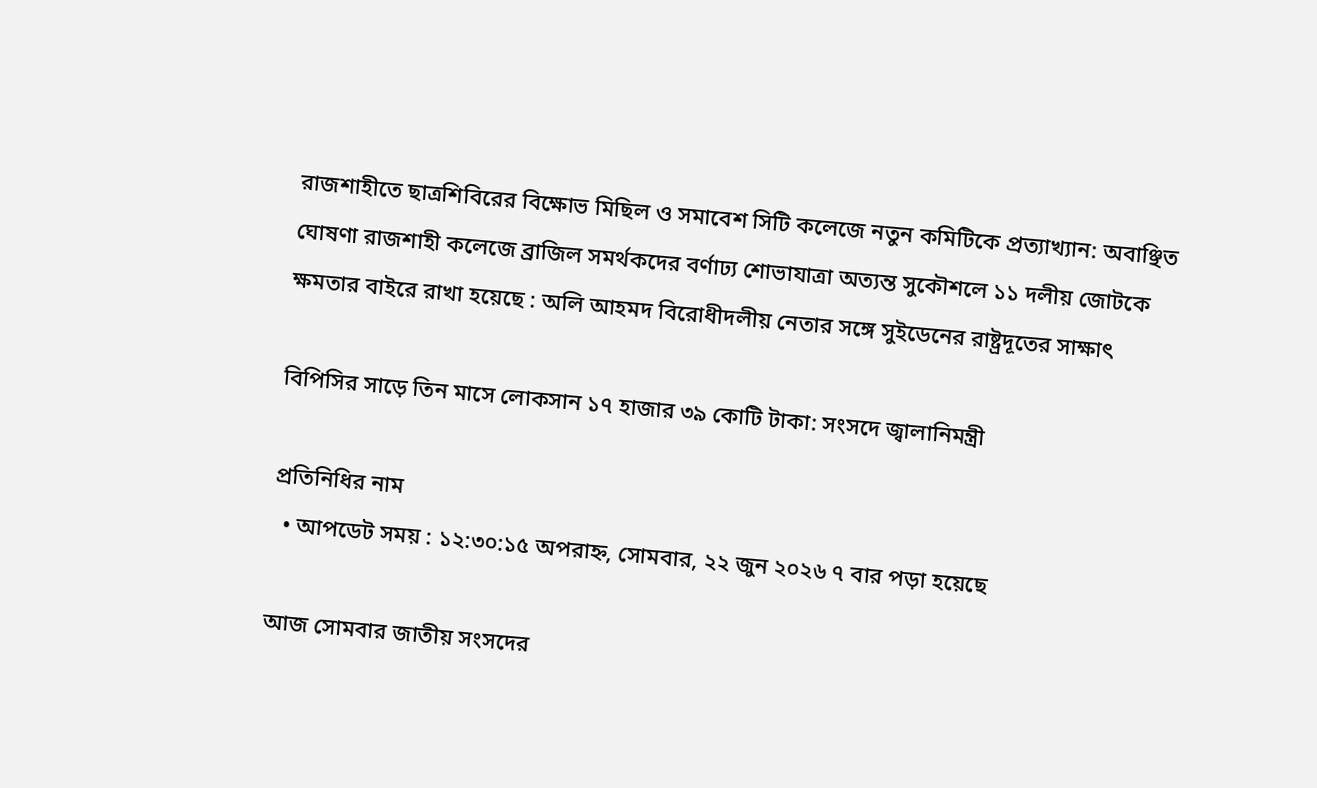রাজশাহীতে ছাত্রশিবিরের বিক্ষোভ মিছিল ও সমাবেশ সিটি কলেজে নতুন কমিটিকে প্রত্যাখ্যান: অবাঞ্ছিত ঘোষণা রাজশাহী কলেজে ব্রাজিল সমর্থকদের বর্ণাঢ্য শোভাযাত্রা অত্যন্ত সুকৌশলে ১১ দলীয় জোটকে ক্ষমতার বাইরে রাখা হয়েছে : অলি আহমদ বিরোধীদলীয় নেতার সঙ্গে সুইডেনের রাষ্ট্রদূতের সাক্ষাৎ

বিপিসির সাড়ে তিন মাসে লোকসান ১৭ হাজার ৩৯ কোটি টাকা: সংসদে জ্বালানিমন্ত্রী

প্রতিনিধির নাম
  • আপডেট সময় : ১২:৩০:১৫ অপরাহ্ন, সোমবার, ২২ জুন ২০২৬ ৭ বার পড়া হয়েছে

আজ সোমবার জাতীয় সংসদের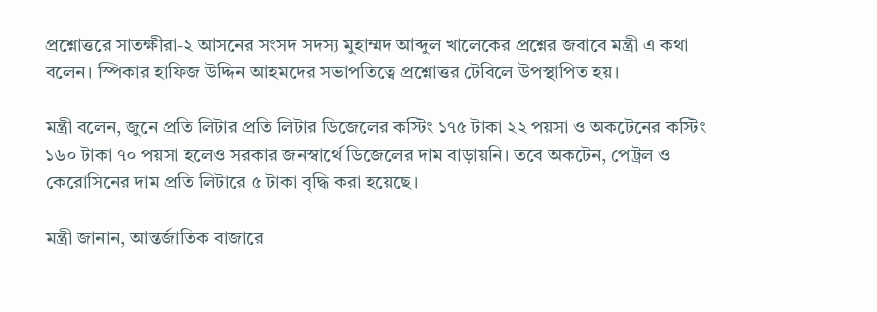প্রশ্নোত্তরে সাতক্ষীরা-২ আসনের সংসদ সদস্য মুহাম্মদ আব্দুল খালেকের প্রশ্নের জবাবে মন্ত্রী এ কথা বলেন। স্পিকার হাফিজ উদ্দিন আহমদের সভাপতিত্বে প্রশ্নোত্তর টেবিলে উপস্থাপিত হয়।

মন্ত্রী বলেন, জুনে প্রতি লিটার প্রতি লিটার ডিজেলের কস্টিং ১৭৫ টাকা ২২ পয়সা ও অকটেনের কস্টিং ১৬০ টাকা ৭০ পয়সা হলেও সরকার জনস্বার্থে ডিজেলের দাম বাড়ায়নি। তবে অকটেন, পেট্রল ও কেরোসিনের দাম প্রতি লিটারে ৫ টাকা বৃদ্ধি করা হয়েছে।

মন্ত্রী জানান, আন্তর্জাতিক বাজারে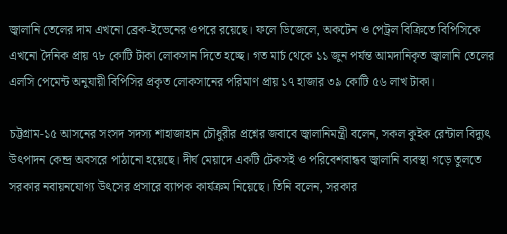জ্বালানি তেলের দাম এখনো ব্রেক-ইভেনের ওপরে রয়েছে। ফলে ডিজেলে, অকটেন ও পেট্রল বিক্রিতে বিপিসিকে এখনো দৈনিক প্রায় ৭৮ কোটি টাকা লোকসান দিতে হচ্ছে। গত মার্চ থেকে ১১ জুন পর্যন্ত আমদানিকৃত জ্বালানি তেলের এলসি পেমেন্ট অনুযায়ী বিপিসির প্রকৃত লোকসানের পরিমাণ প্রায় ১৭ হাজার ৩৯ কোটি ৫৬ লাখ টাকা।

চট্টগ্রাম-১৫ আসনের সংসদ সদস্য শাহাজাহান চৌধুরীর প্রশ্নের জবাবে জ্বালানিমন্ত্রী বলেন, সকল কুইক রেন্টাল বিদ্যুৎ উৎপাদন কেন্দ্র অবসরে পাঠানো হয়েছে। দীর্ঘ মেয়াদে একটি টেকসই ও পরিবেশবান্ধব জ্বালানি ব্যবস্থা গড়ে তুলতে সরকার নবায়নযোগ্য উৎসের প্রসারে ব্যাপক কার্যক্রম নিয়েছে। তিনি বলেন, সরকার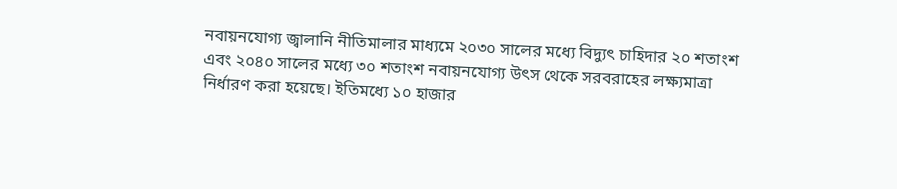নবায়নযোগ্য জ্বালানি নীতিমালার মাধ্যমে ২০৩০ সালের মধ্যে বিদ্যুৎ চাহিদার ২০ শতাংশ এবং ২০৪০ সালের মধ্যে ৩০ শতাংশ নবায়নযোগ্য উৎস থেকে সরবরাহের লক্ষ্যমাত্রা নির্ধারণ করা হয়েছে। ইতিমধ্যে ১০ হাজার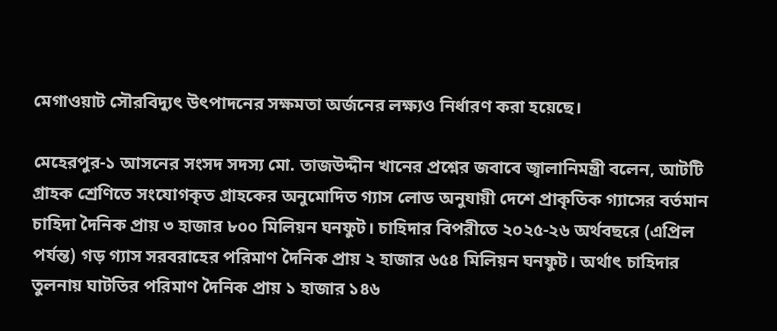মেগাওয়াট সৌরবিদ্যুৎ উৎপাদনের সক্ষমতা অর্জনের লক্ষ্যও নির্ধারণ করা হয়েছে।

মেহেরপুর-১ আসনের সংসদ সদস্য মো. তাজউদ্দীন খানের প্রশ্নের জবাবে জ্বালানিমন্ত্রী বলেন, আটটি গ্রাহক শ্রেণিতে সংযোগকৃত গ্রাহকের অনুমোদিত গ্যাস লোড অনুযায়ী দেশে প্রাকৃতিক গ্যাসের বর্তমান চাহিদা দৈনিক প্রায় ৩ হাজার ৮০০ মিলিয়ন ঘনফুট। চাহিদার বিপরীতে ২০২৫-২৬ অর্থবছরে (এপ্রিল পর্যন্ত) গড় গ্যাস সরবরাহের পরিমাণ দৈনিক প্রায় ২ হাজার ৬৫৪ মিলিয়ন ঘনফুট। অর্থাৎ চাহিদার তুলনায় ঘাটতির পরিমাণ দৈনিক প্রায় ১ হাজার ১৪৬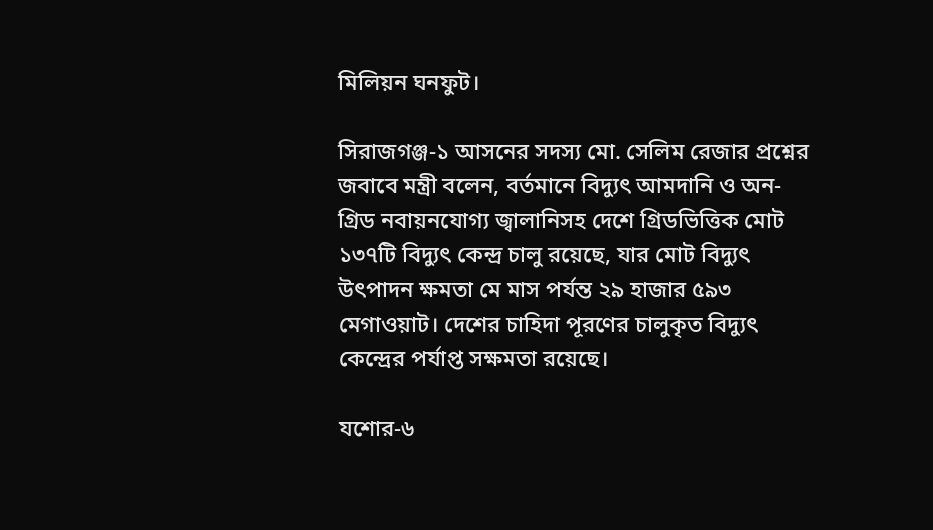মিলিয়ন ঘনফুট।

সিরাজগঞ্জ-১ আসনের সদস্য মো. সেলিম রেজার প্রশ্নের জবাবে মন্ত্রী বলেন, বর্তমানে বিদ্যুৎ আমদানি ও অন-গ্রিড নবায়নযোগ্য জ্বালানিসহ দেশে গ্রিডভিত্তিক মোট ১৩৭টি বিদ্যুৎ কেন্দ্র চালু রয়েছে, যার মোট বিদ্যুৎ উৎপাদন ক্ষমতা মে মাস পর্যন্ত ২৯ হাজার ৫৯৩ মেগাওয়াট। দেশের চাহিদা পূরণের চালুকৃত বিদ্যুৎ কেন্দ্রের পর্যাপ্ত সক্ষমতা রয়েছে।

যশোর-৬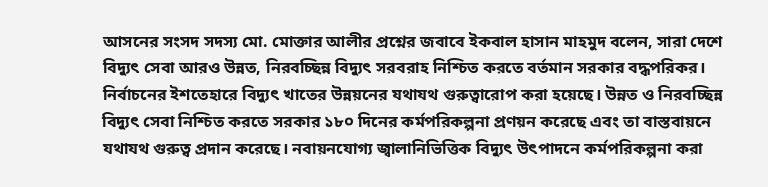আসনের সংসদ সদস্য মো. মোক্তার আলীর প্রশ্নের জবাবে ইকবাল হাসান মাহমুদ বলেন, সারা দেশে বিদ্যুৎ সেবা আরও উন্নত, নিরবচ্ছিন্ন বিদ্যুৎ সরবরাহ নিশ্চিত করতে বর্তমান সরকার বদ্ধপরিকর। নির্বাচনের ইশতেহারে বিদ্যুৎ খাতের উন্নয়নের যথাযথ গুরুত্বারোপ করা হয়েছে। উন্নত ও নিরবচ্ছিন্ন বিদ্যুৎ সেবা নিশ্চিত করতে সরকার ১৮০ দিনের কর্মপরিকল্পনা প্রণয়ন করেছে এবং তা বাস্তবায়নে যথাযথ গুরুত্ব প্রদান করেছে। নবায়নযোগ্য জ্বালানিভিত্তিক বিদ্যুৎ উৎপাদনে কর্মপরিকল্পনা করা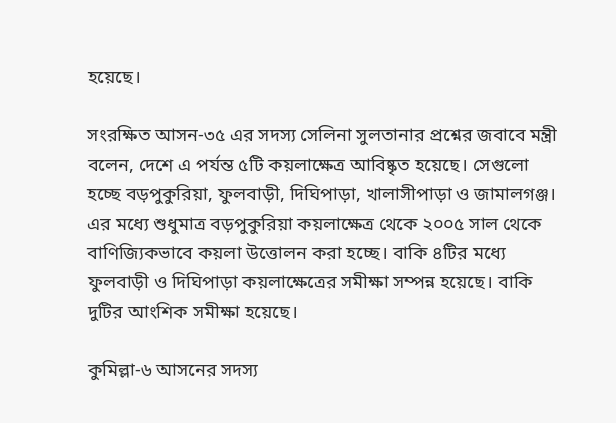হয়েছে।

সংরক্ষিত আসন-৩৫ এর সদস্য সেলিনা সুলতানার প্রশ্নের জবাবে মন্ত্রী বলেন, দেশে এ পর্যন্ত ৫টি কয়লাক্ষেত্র আবিষ্কৃত হয়েছে। সেগুলো হচ্ছে বড়পুকুরিয়া, ফুলবাড়ী, দিঘিপাড়া, খালাসীপাড়া ও জামালগঞ্জ। এর মধ্যে শুধুমাত্র বড়পুকুরিয়া কয়লাক্ষেত্র থেকে ২০০৫ সাল থেকে বাণিজ্যিকভাবে কয়লা উত্তোলন করা হচ্ছে। বাকি ৪টির মধ্যে ফুলবাড়ী ও দিঘিপাড়া কয়লাক্ষেত্রের সমীক্ষা সম্পন্ন হয়েছে। বাকি দুটির আংশিক সমীক্ষা হয়েছে।

কুমিল্লা-৬ আসনের সদস্য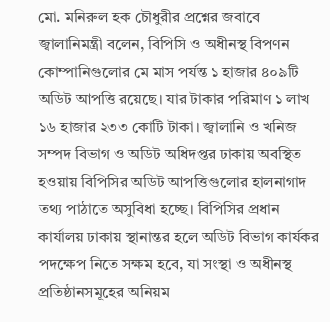মো. মনিরুল হক চৌধুরীর প্রশ্নের জবাবে জ্বালানিমন্ত্রী বলেন, বিপিসি ও অধীনস্থ বিপণন কোম্পানিগুলোর মে মাস পর্যন্ত ১ হাজার ৪০৯টি অডিট আপত্তি রয়েছে। যার টাকার পরিমাণ ১ লাখ ১৬ হাজার ২৩৩ কোটি টাকা। জ্বালানি ও খনিজ সম্পদ বিভাগ ও অডিট অধিদপ্তর ঢাকায় অবস্থিত হওয়ায় বিপিসির অডিট আপত্তিগুলোর হালনাগাদ তথ্য পাঠাতে অসুবিধা হচ্ছে। বিপিসির প্রধান কার্যালয় ঢাকায় স্থানান্তর হলে অডিট বিভাগ কার্যকর পদক্ষেপ নিতে সক্ষম হবে, যা সংস্থা ও অধীনস্থ প্রতিষ্ঠানসমূহের অনিয়ম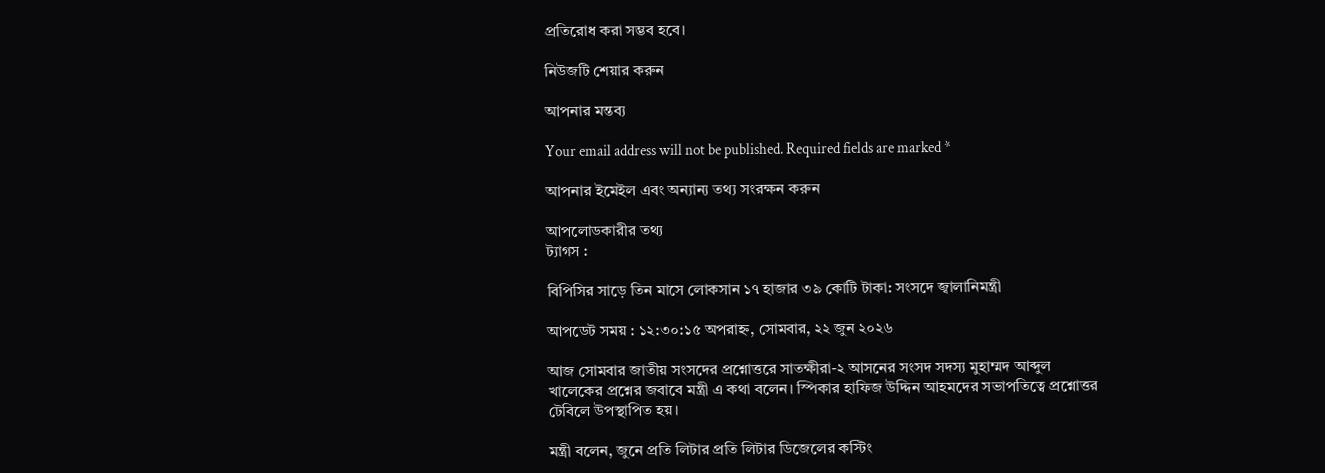প্রতিরোধ করা সম্ভব হবে।

নিউজটি শেয়ার করুন

আপনার মন্তব্য

Your email address will not be published. Required fields are marked *

আপনার ইমেইল এবং অন্যান্য তথ্য সংরক্ষন করুন

আপলোডকারীর তথ্য
ট্যাগস :

বিপিসির সাড়ে তিন মাসে লোকসান ১৭ হাজার ৩৯ কোটি টাকা: সংসদে জ্বালানিমন্ত্রী

আপডেট সময় : ১২:৩০:১৫ অপরাহ্ন, সোমবার, ২২ জুন ২০২৬

আজ সোমবার জাতীয় সংসদের প্রশ্নোত্তরে সাতক্ষীরা-২ আসনের সংসদ সদস্য মুহাম্মদ আব্দুল খালেকের প্রশ্নের জবাবে মন্ত্রী এ কথা বলেন। স্পিকার হাফিজ উদ্দিন আহমদের সভাপতিত্বে প্রশ্নোত্তর টেবিলে উপস্থাপিত হয়।

মন্ত্রী বলেন, জুনে প্রতি লিটার প্রতি লিটার ডিজেলের কস্টিং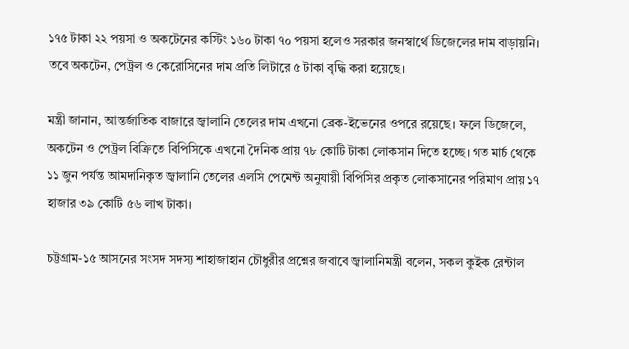১৭৫ টাকা ২২ পয়সা ও অকটেনের কস্টিং ১৬০ টাকা ৭০ পয়সা হলেও সরকার জনস্বার্থে ডিজেলের দাম বাড়ায়নি। তবে অকটেন, পেট্রল ও কেরোসিনের দাম প্রতি লিটারে ৫ টাকা বৃদ্ধি করা হয়েছে।

মন্ত্রী জানান, আন্তর্জাতিক বাজারে জ্বালানি তেলের দাম এখনো ব্রেক-ইভেনের ওপরে রয়েছে। ফলে ডিজেলে, অকটেন ও পেট্রল বিক্রিতে বিপিসিকে এখনো দৈনিক প্রায় ৭৮ কোটি টাকা লোকসান দিতে হচ্ছে। গত মার্চ থেকে ১১ জুন পর্যন্ত আমদানিকৃত জ্বালানি তেলের এলসি পেমেন্ট অনুযায়ী বিপিসির প্রকৃত লোকসানের পরিমাণ প্রায় ১৭ হাজার ৩৯ কোটি ৫৬ লাখ টাকা।

চট্টগ্রাম-১৫ আসনের সংসদ সদস্য শাহাজাহান চৌধুরীর প্রশ্নের জবাবে জ্বালানিমন্ত্রী বলেন, সকল কুইক রেন্টাল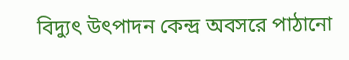বিদ্যুৎ উৎপাদন কেন্দ্র অবসরে পাঠানো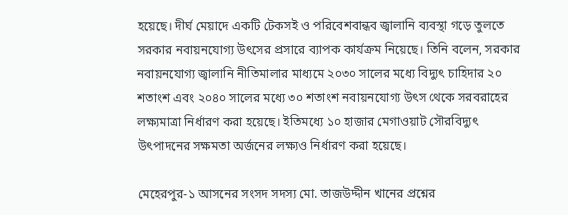হয়েছে। দীর্ঘ মেয়াদে একটি টেকসই ও পরিবেশবান্ধব জ্বালানি ব্যবস্থা গড়ে তুলতে সরকার নবায়নযোগ্য উৎসের প্রসারে ব্যাপক কার্যক্রম নিয়েছে। তিনি বলেন, সরকার নবায়নযোগ্য জ্বালানি নীতিমালার মাধ্যমে ২০৩০ সালের মধ্যে বিদ্যুৎ চাহিদার ২০ শতাংশ এবং ২০৪০ সালের মধ্যে ৩০ শতাংশ নবায়নযোগ্য উৎস থেকে সরবরাহের লক্ষ্যমাত্রা নির্ধারণ করা হয়েছে। ইতিমধ্যে ১০ হাজার মেগাওয়াট সৌরবিদ্যুৎ উৎপাদনের সক্ষমতা অর্জনের লক্ষ্যও নির্ধারণ করা হয়েছে।

মেহেরপুর-১ আসনের সংসদ সদস্য মো. তাজউদ্দীন খানের প্রশ্নের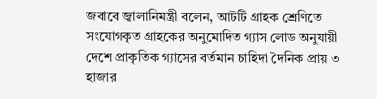জবাবে জ্বালানিমন্ত্রী বলেন, আটটি গ্রাহক শ্রেণিতে সংযোগকৃত গ্রাহকের অনুমোদিত গ্যাস লোড অনুযায়ী দেশে প্রাকৃতিক গ্যাসের বর্তমান চাহিদা দৈনিক প্রায় ৩ হাজার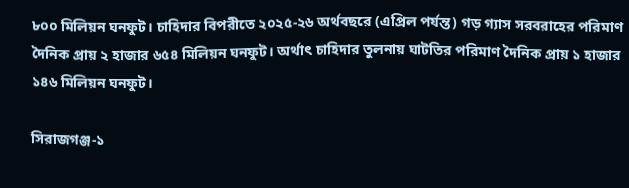৮০০ মিলিয়ন ঘনফুট। চাহিদার বিপরীতে ২০২৫-২৬ অর্থবছরে (এপ্রিল পর্যন্ত) গড় গ্যাস সরবরাহের পরিমাণ দৈনিক প্রায় ২ হাজার ৬৫৪ মিলিয়ন ঘনফুট। অর্থাৎ চাহিদার তুলনায় ঘাটতির পরিমাণ দৈনিক প্রায় ১ হাজার ১৪৬ মিলিয়ন ঘনফুট।

সিরাজগঞ্জ-১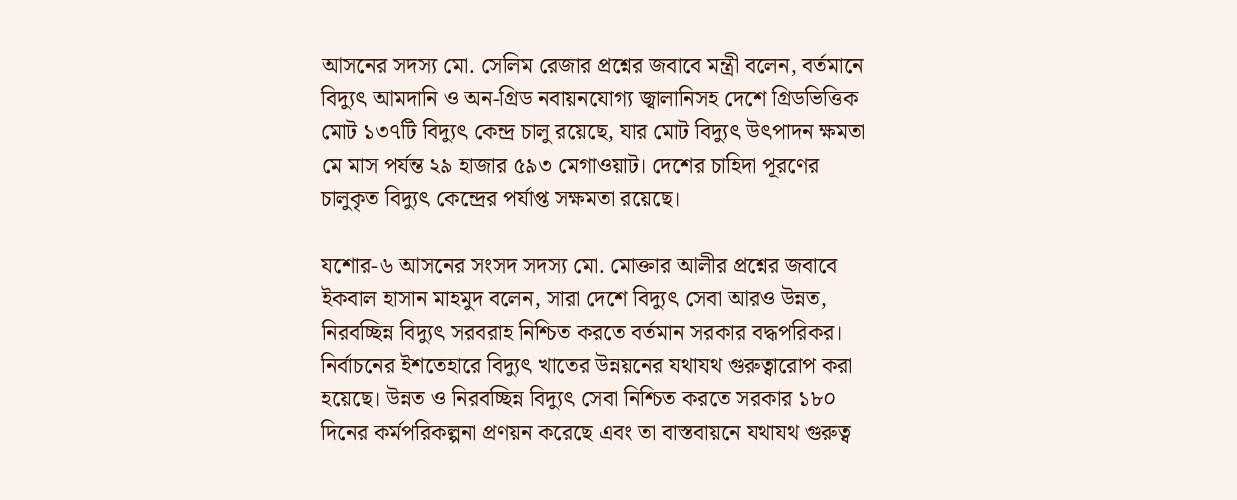আসনের সদস্য মো. সেলিম রেজার প্রশ্নের জবাবে মন্ত্রী বলেন, বর্তমানে বিদ্যুৎ আমদানি ও অন-গ্রিড নবায়নযোগ্য জ্বালানিসহ দেশে গ্রিডভিত্তিক মোট ১৩৭টি বিদ্যুৎ কেন্দ্র চালু রয়েছে, যার মোট বিদ্যুৎ উৎপাদন ক্ষমতা মে মাস পর্যন্ত ২৯ হাজার ৫৯৩ মেগাওয়াট। দেশের চাহিদা পূরণের চালুকৃত বিদ্যুৎ কেন্দ্রের পর্যাপ্ত সক্ষমতা রয়েছে।

যশোর-৬ আসনের সংসদ সদস্য মো. মোক্তার আলীর প্রশ্নের জবাবে ইকবাল হাসান মাহমুদ বলেন, সারা দেশে বিদ্যুৎ সেবা আরও উন্নত, নিরবচ্ছিন্ন বিদ্যুৎ সরবরাহ নিশ্চিত করতে বর্তমান সরকার বদ্ধপরিকর। নির্বাচনের ইশতেহারে বিদ্যুৎ খাতের উন্নয়নের যথাযথ গুরুত্বারোপ করা হয়েছে। উন্নত ও নিরবচ্ছিন্ন বিদ্যুৎ সেবা নিশ্চিত করতে সরকার ১৮০ দিনের কর্মপরিকল্পনা প্রণয়ন করেছে এবং তা বাস্তবায়নে যথাযথ গুরুত্ব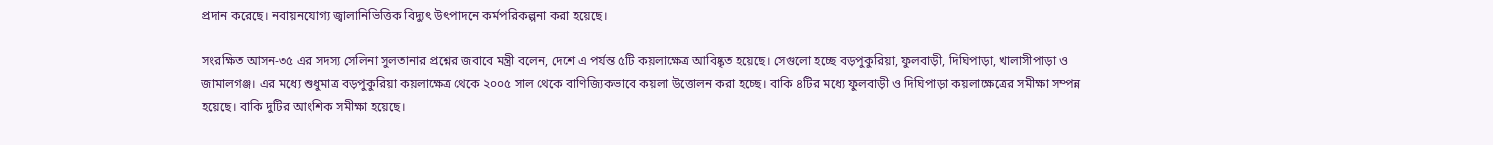প্রদান করেছে। নবায়নযোগ্য জ্বালানিভিত্তিক বিদ্যুৎ উৎপাদনে কর্মপরিকল্পনা করা হয়েছে।

সংরক্ষিত আসন-৩৫ এর সদস্য সেলিনা সুলতানার প্রশ্নের জবাবে মন্ত্রী বলেন, দেশে এ পর্যন্ত ৫টি কয়লাক্ষেত্র আবিষ্কৃত হয়েছে। সেগুলো হচ্ছে বড়পুকুরিয়া, ফুলবাড়ী, দিঘিপাড়া, খালাসীপাড়া ও জামালগঞ্জ। এর মধ্যে শুধুমাত্র বড়পুকুরিয়া কয়লাক্ষেত্র থেকে ২০০৫ সাল থেকে বাণিজ্যিকভাবে কয়লা উত্তোলন করা হচ্ছে। বাকি ৪টির মধ্যে ফুলবাড়ী ও দিঘিপাড়া কয়লাক্ষেত্রের সমীক্ষা সম্পন্ন হয়েছে। বাকি দুটির আংশিক সমীক্ষা হয়েছে।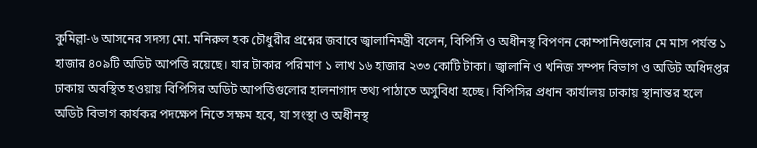কুমিল্লা-৬ আসনের সদস্য মো. মনিরুল হক চৌধুরীর প্রশ্নের জবাবে জ্বালানিমন্ত্রী বলেন, বিপিসি ও অধীনস্থ বিপণন কোম্পানিগুলোর মে মাস পর্যন্ত ১ হাজার ৪০৯টি অডিট আপত্তি রয়েছে। যার টাকার পরিমাণ ১ লাখ ১৬ হাজার ২৩৩ কোটি টাকা। জ্বালানি ও খনিজ সম্পদ বিভাগ ও অডিট অধিদপ্তর ঢাকায় অবস্থিত হওয়ায় বিপিসির অডিট আপত্তিগুলোর হালনাগাদ তথ্য পাঠাতে অসুবিধা হচ্ছে। বিপিসির প্রধান কার্যালয় ঢাকায় স্থানান্তর হলে অডিট বিভাগ কার্যকর পদক্ষেপ নিতে সক্ষম হবে, যা সংস্থা ও অধীনস্থ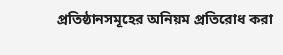প্রতিষ্ঠানসমূহের অনিয়ম প্রতিরোধ করা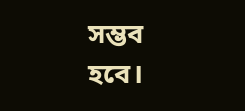সম্ভব হবে।